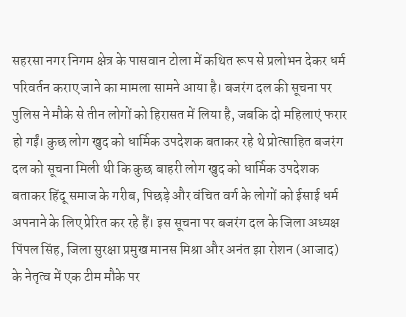सहरसा नगर निगम क्षेत्र के पासवान टोला में कथित रूप से प्रलोभन देकर धर्म परिवर्तन कराए जाने का मामला सामने आया है। बजरंग दल की सूचना पर पुलिस ने मौके से तीन लोगों को हिरासत में लिया है, जबकि दो महिलाएं फरार हो गईं। कुछ लोग खुद को धार्मिक उपदेशक बताकर रहे थे प्रोत्साहित बजरंग दल को सूचना मिली थी कि कुछ बाहरी लोग खुद को धार्मिक उपदेशक बताकर हिंदू समाज के गरीब, पिछड़े और वंचित वर्ग के लोगों को ईसाई धर्म अपनाने के लिए प्रेरित कर रहे हैं। इस सूचना पर बजरंग दल के जिला अध्यक्ष पिंपल सिंह, जिला सुरक्षा प्रमुख मानस मिश्रा और अनंत झा रोशन (आजाद) के नेतृत्व में एक टीम मौके पर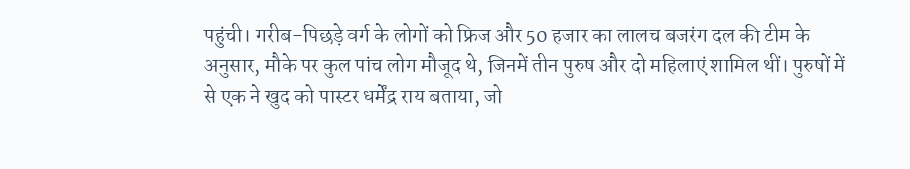पहुंची। गरीब-पिछड़े वर्ग के लोगों को फ्रिज और 50 हजार का लालच बजरंग दल की टीम के अनुसार, मौके पर कुल पांच लोग मौजूद थे, जिनमें तीन पुरुष और दो महिलाएं शामिल थीं। पुरुषों में से एक ने खुद को पास्टर धर्मेंद्र राय बताया, जो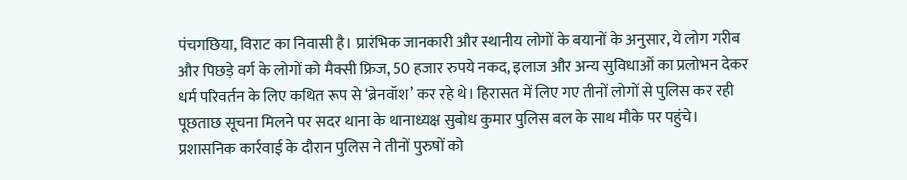पंचगछिया, विराट का निवासी है। प्रारंभिक जानकारी और स्थानीय लोगों के बयानों के अनुसार, ये लोग गरीब और पिछड़े वर्ग के लोगों को मैक्सी फ्रिज, 50 हजार रुपये नकद, इलाज और अन्य सुविधाओं का प्रलोभन देकर धर्म परिवर्तन के लिए कथित रूप से ‘ब्रेनवॉश’ कर रहे थे। हिरासत में लिए गए तीनों लोगों से पुलिस कर रही पूछताछ सूचना मिलने पर सदर थाना के थानाध्यक्ष सुबोध कुमार पुलिस बल के साथ मौके पर पहुंचे। प्रशासनिक कार्रवाई के दौरान पुलिस ने तीनों पुरुषों को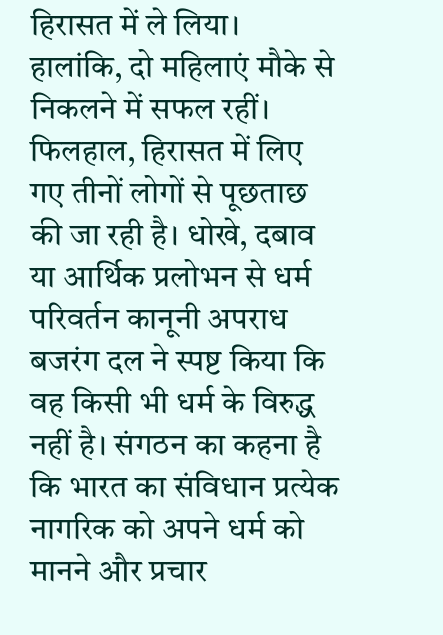हिरासत में ले लिया। हालांकि, दो महिलाएं मौके से निकलने में सफल रहीं। फिलहाल, हिरासत में लिए गए तीनों लोगों से पूछताछ की जा रही है। धोखे, दबाव या आर्थिक प्रलोभन से धर्म परिवर्तन कानूनी अपराध बजरंग दल ने स्पष्ट किया कि वह किसी भी धर्म के विरुद्ध नहीं है। संगठन का कहना है कि भारत का संविधान प्रत्येक नागरिक को अपने धर्म को मानने और प्रचार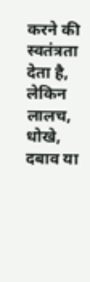करने की स्वतंत्रता देता है, लेकिन लालच, धोखे, दबाव या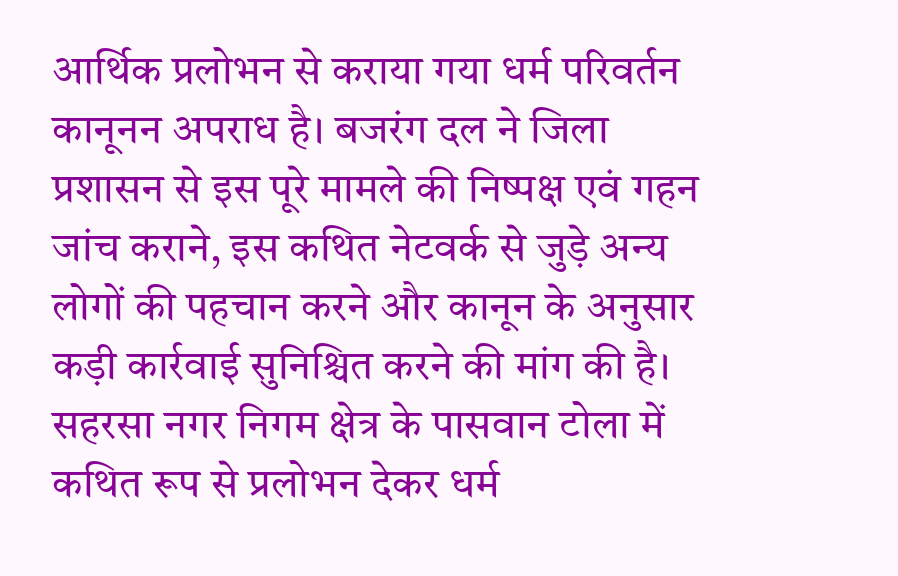आर्थिक प्रलोभन से कराया गया धर्म परिवर्तन कानूनन अपराध है। बजरंग दल ने जिला प्रशासन से इस पूरे मामले की निष्पक्ष एवं गहन जांच कराने, इस कथित नेटवर्क से जुड़े अन्य लोगों की पहचान करने और कानून के अनुसार कड़ी कार्रवाई सुनिश्चित करने की मांग की है। सहरसा नगर निगम क्षेत्र के पासवान टोला में कथित रूप से प्रलोभन देकर धर्म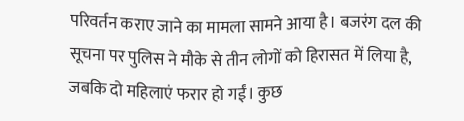परिवर्तन कराए जाने का मामला सामने आया है। बजरंग दल की सूचना पर पुलिस ने मौके से तीन लोगों को हिरासत में लिया है, जबकि दो महिलाएं फरार हो गईं। कुछ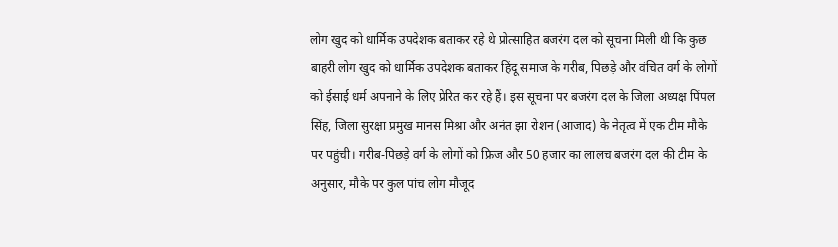लोग खुद को धार्मिक उपदेशक बताकर रहे थे प्रोत्साहित बजरंग दल को सूचना मिली थी कि कुछ बाहरी लोग खुद को धार्मिक उपदेशक बताकर हिंदू समाज के गरीब, पिछड़े और वंचित वर्ग के लोगों को ईसाई धर्म अपनाने के लिए प्रेरित कर रहे हैं। इस सूचना पर बजरंग दल के जिला अध्यक्ष पिंपल सिंह, जिला सुरक्षा प्रमुख मानस मिश्रा और अनंत झा रोशन (आजाद) के नेतृत्व में एक टीम मौके पर पहुंची। गरीब-पिछड़े वर्ग के लोगों को फ्रिज और 50 हजार का लालच बजरंग दल की टीम के अनुसार, मौके पर कुल पांच लोग मौजूद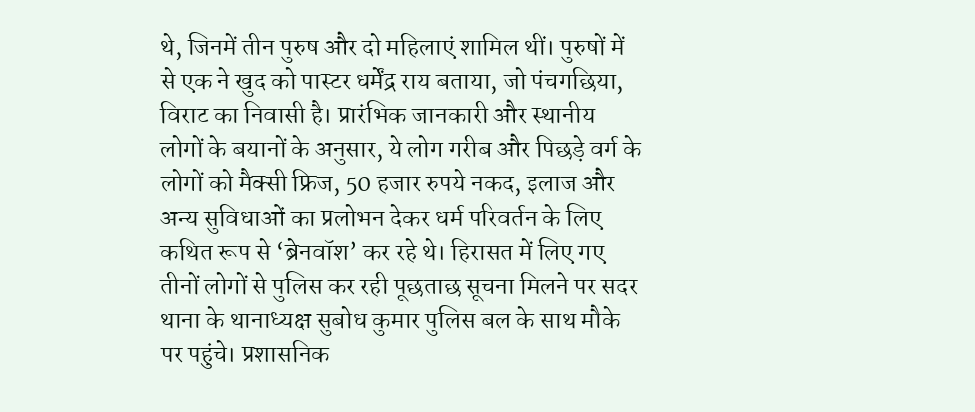थे, जिनमें तीन पुरुष और दो महिलाएं शामिल थीं। पुरुषों में से एक ने खुद को पास्टर धर्मेंद्र राय बताया, जो पंचगछिया, विराट का निवासी है। प्रारंभिक जानकारी और स्थानीय लोगों के बयानों के अनुसार, ये लोग गरीब और पिछड़े वर्ग के लोगों को मैक्सी फ्रिज, 50 हजार रुपये नकद, इलाज और अन्य सुविधाओं का प्रलोभन देकर धर्म परिवर्तन के लिए कथित रूप से ‘ब्रेनवॉश’ कर रहे थे। हिरासत में लिए गए तीनों लोगों से पुलिस कर रही पूछताछ सूचना मिलने पर सदर थाना के थानाध्यक्ष सुबोध कुमार पुलिस बल के साथ मौके पर पहुंचे। प्रशासनिक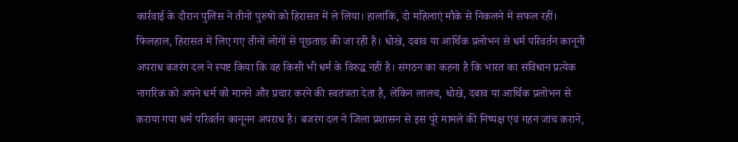कार्रवाई के दौरान पुलिस ने तीनों पुरुषों को हिरासत में ले लिया। हालांकि, दो महिलाएं मौके से निकलने में सफल रहीं। फिलहाल, हिरासत में लिए गए तीनों लोगों से पूछताछ की जा रही है। धोखे, दबाव या आर्थिक प्रलोभन से धर्म परिवर्तन कानूनी अपराध बजरंग दल ने स्पष्ट किया कि वह किसी भी धर्म के विरुद्ध नहीं है। संगठन का कहना है कि भारत का संविधान प्रत्येक नागरिक को अपने धर्म को मानने और प्रचार करने की स्वतंत्रता देता है, लेकिन लालच, धोखे, दबाव या आर्थिक प्रलोभन से कराया गया धर्म परिवर्तन कानूनन अपराध है। बजरंग दल ने जिला प्रशासन से इस पूरे मामले की निष्पक्ष एवं गहन जांच कराने,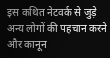इस कथित नेटवर्क से जुड़े अन्य लोगों की पहचान करने और कानून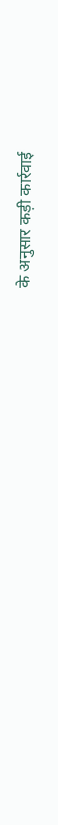के अनुसार कड़ी कार्रवाई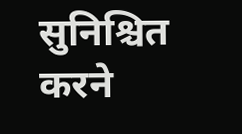सुनिश्चित करने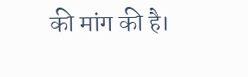की मांग की है।